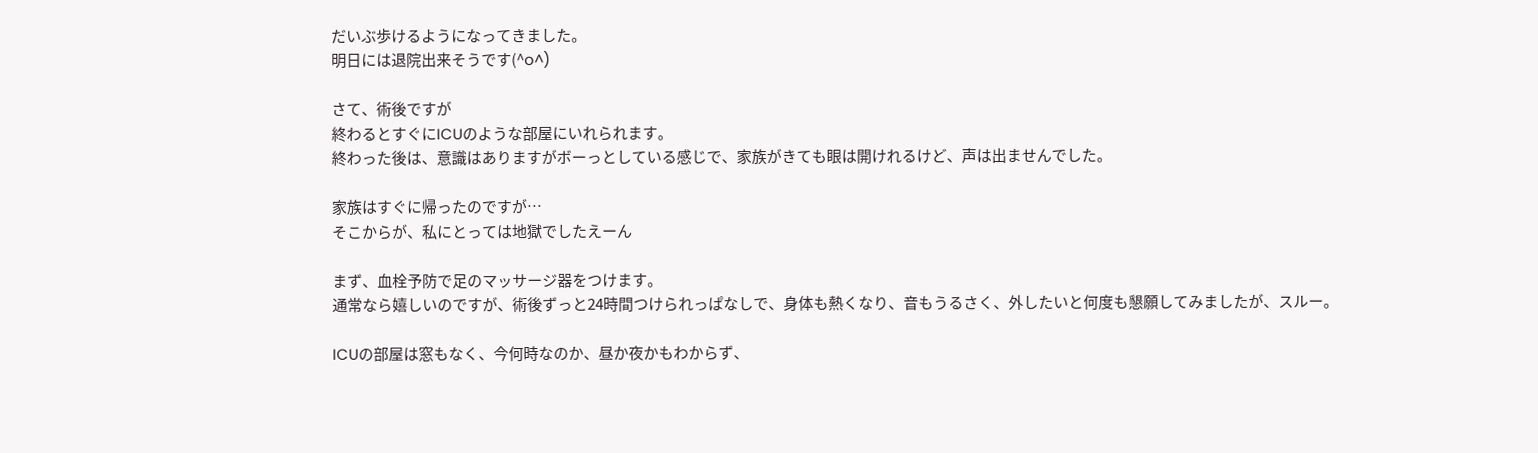だいぶ歩けるようになってきました。
明日には退院出来そうです(^o^)

さて、術後ですが
終わるとすぐにICUのような部屋にいれられます。
終わった後は、意識はありますがボーっとしている感じで、家族がきても眼は開けれるけど、声は出ませんでした。

家族はすぐに帰ったのですが…
そこからが、私にとっては地獄でしたえーん

まず、血栓予防で足のマッサージ器をつけます。
通常なら嬉しいのですが、術後ずっと24時間つけられっぱなしで、身体も熱くなり、音もうるさく、外したいと何度も懇願してみましたが、スルー。

ICUの部屋は窓もなく、今何時なのか、昼か夜かもわからず、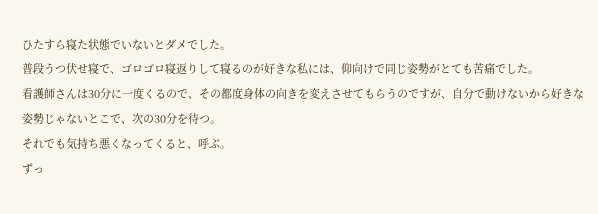ひたすら寝た状態でいないとダメでした。
普段うつ伏せ寝で、ゴロゴロ寝返りして寝るのが好きな私には、仰向けで同じ姿勢がとても苦痛でした。
看護師さんは30分に一度くるので、その都度身体の向きを変えさせてもらうのですが、自分で動けないから好きな姿勢じゃないとこで、次の30分を待つ。
それでも気持ち悪くなってくると、呼ぶ。
ずっ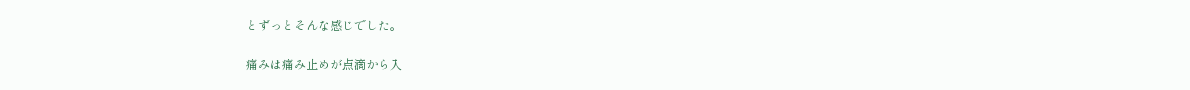とずっとそんな感じでした。

痛みは痛み止めが点滴から入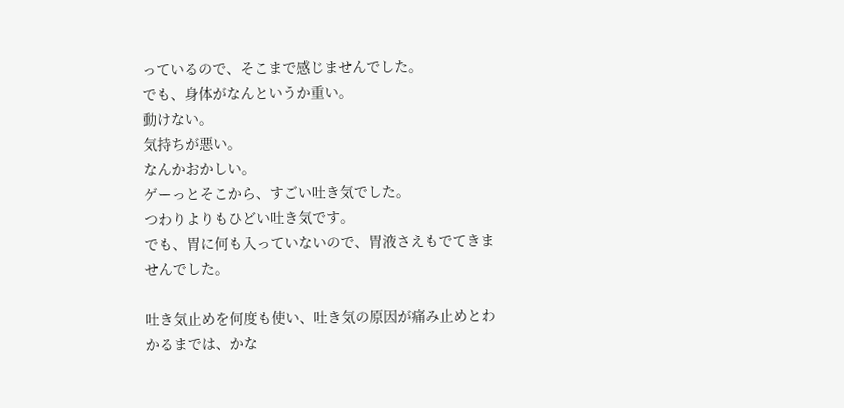っているので、そこまで感じませんでした。
でも、身体がなんというか重い。
動けない。
気持ちが悪い。
なんかおかしい。
ゲーっとそこから、すごい吐き気でした。
つわりよりもひどい吐き気です。
でも、胃に何も入っていないので、胃液さえもでてきませんでした。

吐き気止めを何度も使い、吐き気の原因が痛み止めとわかるまでは、かな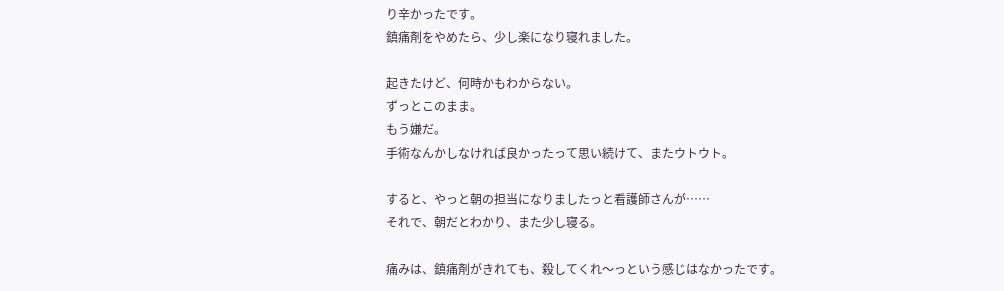り辛かったです。
鎮痛剤をやめたら、少し楽になり寝れました。

起きたけど、何時かもわからない。
ずっとこのまま。
もう嫌だ。
手術なんかしなければ良かったって思い続けて、またウトウト。

すると、やっと朝の担当になりましたっと看護師さんが……
それで、朝だとわかり、また少し寝る。

痛みは、鎮痛剤がきれても、殺してくれ〜っという感じはなかったです。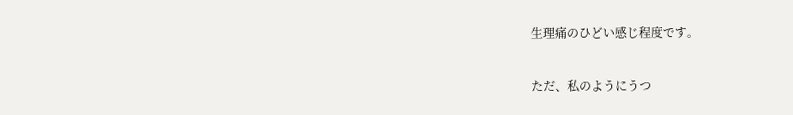生理痛のひどい感じ程度です。

ただ、私のようにうつ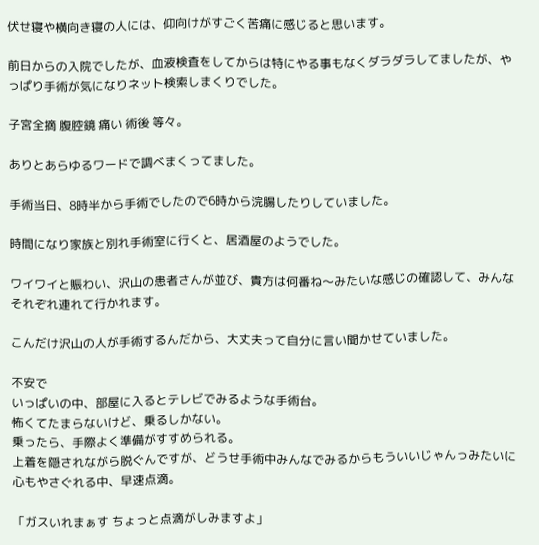伏せ寝や横向き寝の人には、仰向けがすごく苦痛に感じると思います。

前日からの入院でしたが、血液検査をしてからは特にやる事もなくダラダラしてましたが、やっぱり手術が気になりネット検索しまくりでした。

子宮全摘 腹腔鏡 痛い 術後 等々。

ありとあらゆるワードで調べまくってました。

手術当日、8時半から手術でしたので6時から浣腸したりしていました。

時間になり家族と別れ手術室に行くと、居酒屋のようでした。

ワイワイと賑わい、沢山の患者さんが並び、貴方は何番ね〜みたいな感じの確認して、みんなそれぞれ連れて行かれます。

こんだけ沢山の人が手術するんだから、大丈夫って自分に言い聞かせていました。

不安で
いっぱいの中、部屋に入るとテレビでみるような手術台。
怖くてたまらないけど、乗るしかない。
乗ったら、手際よく準備がすすめられる。
上着を隠されながら脱ぐんですが、どうせ手術中みんなでみるからもういいじゃんっみたいに心もやさぐれる中、早速点滴。

「ガスいれまぁす ちょっと点滴がしみますよ」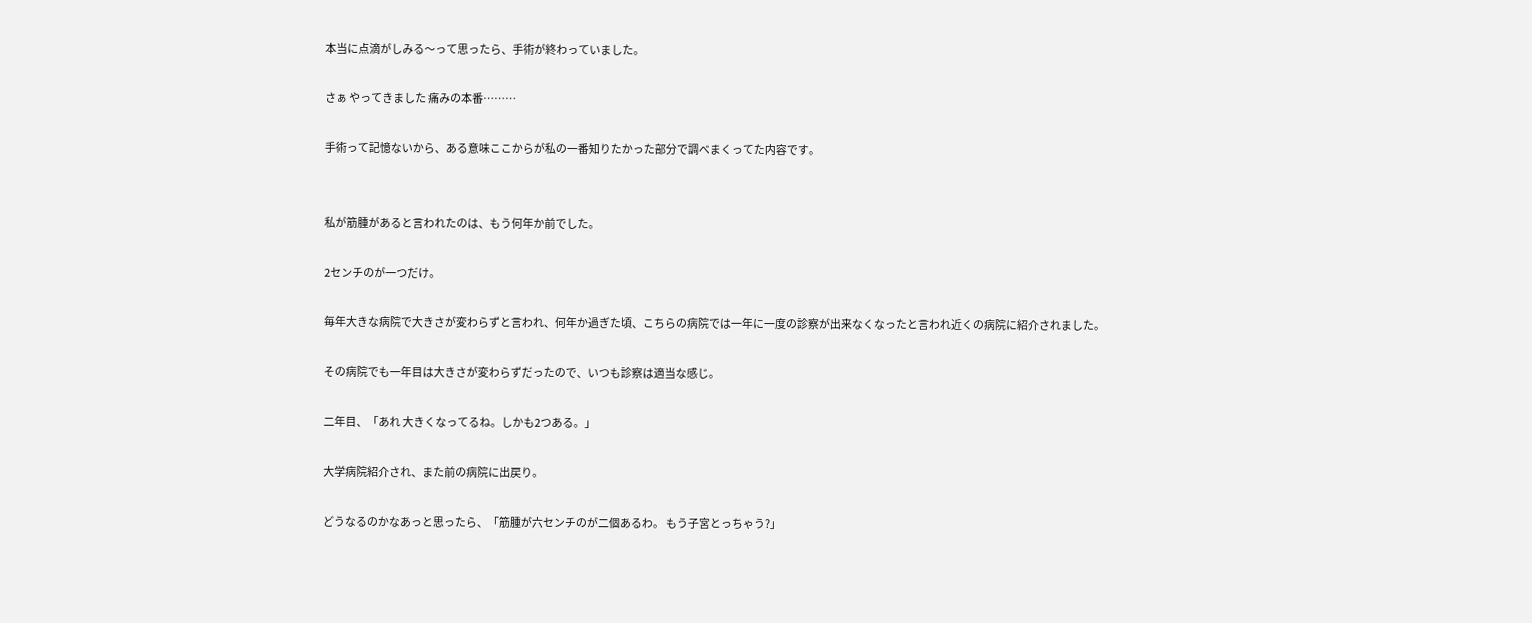本当に点滴がしみる〜って思ったら、手術が終わっていました。

さぁ やってきました 痛みの本番………

手術って記憶ないから、ある意味ここからが私の一番知りたかった部分で調べまくってた内容です。


私が筋腫があると言われたのは、もう何年か前でした。

2センチのが一つだけ。

毎年大きな病院で大きさが変わらずと言われ、何年か過ぎた頃、こちらの病院では一年に一度の診察が出来なくなったと言われ近くの病院に紹介されました。

その病院でも一年目は大きさが変わらずだったので、いつも診察は適当な感じ。

二年目、「あれ 大きくなってるね。しかも2つある。」

大学病院紹介され、また前の病院に出戻り。

どうなるのかなあっと思ったら、「筋腫が六センチのが二個あるわ。 もう子宮とっちゃう?」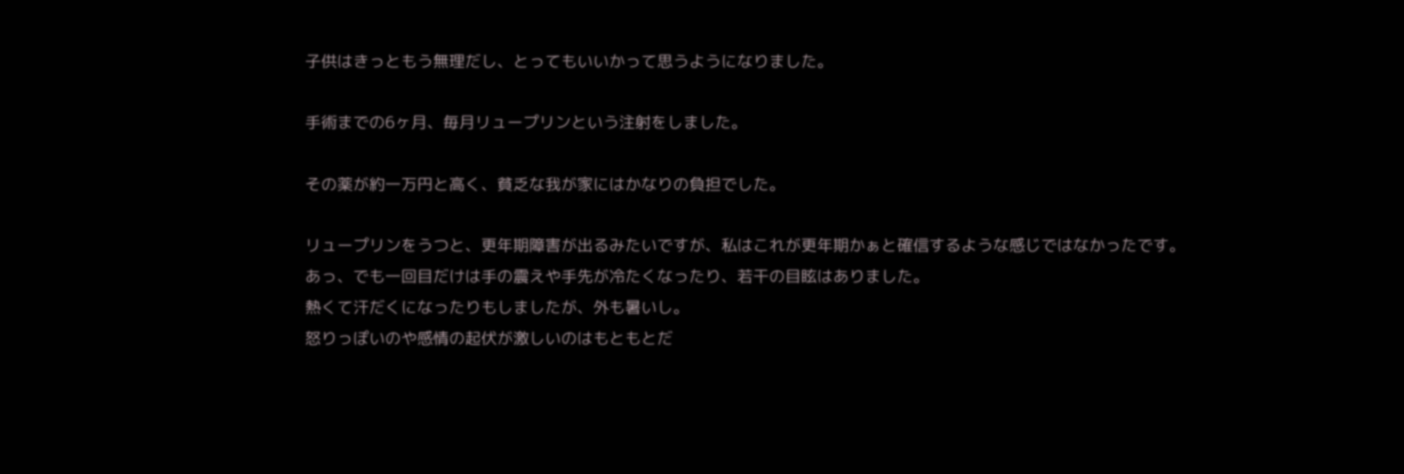子供はきっともう無理だし、とってもいいかって思うようになりました。

手術までの6ヶ月、毎月リュープリンという注射をしました。

その薬が約一万円と高く、貧乏な我が家にはかなりの負担でした。

リュープリンをうつと、更年期障害が出るみたいですが、私はこれが更年期かぁと確信するような感じではなかったです。
あっ、でも一回目だけは手の震えや手先が冷たくなったり、若干の目眩はありました。
熱くて汗だくになったりもしましたが、外も暑いし。
怒りっぽいのや感情の起伏が激しいのはもともとだ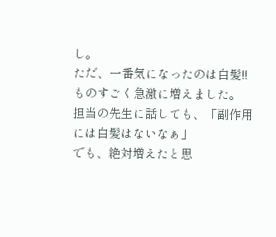し。
ただ、一番気になったのは白髪!!
ものすごく急激に増えました。
担当の先生に話しても、「副作用には白髪はないなぁ」
でも、絶対増えたと思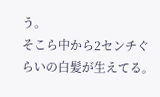う。
そこら中から2センチぐらいの白髪が生えてる。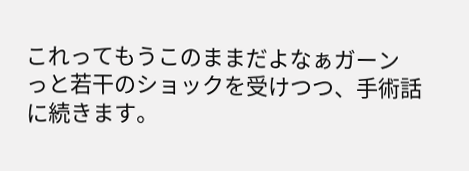これってもうこのままだよなぁガーン
っと若干のショックを受けつつ、手術話に続きます。